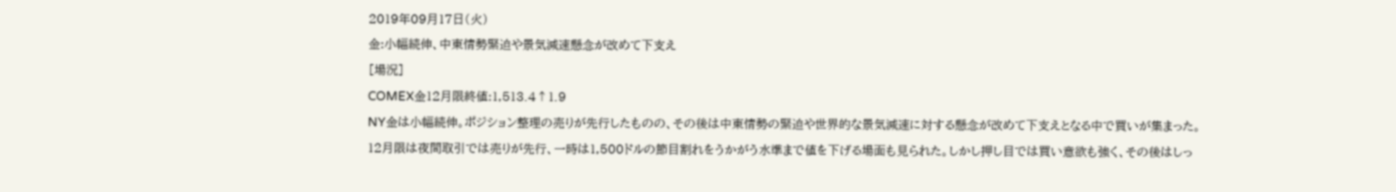2019年09月17日(火)
金:小幅続伸、中東情勢緊迫や景気減速懸念が改めて下支え
[場況]
COMEX金12月限終値:1,513.4↑1.9
NY金は小幅続伸。ポジション整理の売りが先行したものの、その後は中東情勢の緊迫や世界的な景気減速に対する懸念が改めて下支えとなる中で買いが集まった。12月限は夜間取引では売りが先行、一時は1,500ドルの節目割れをうかがう水準まで値を下げる場面も見られた。しかし押し目では買い意欲も強く、その後はしっ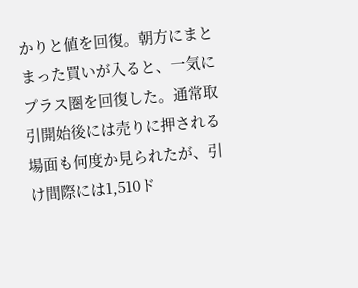かりと値を回復。朝方にまとまった買いが入ると、一気にプラス圏を回復した。通常取引開始後には売りに押される場面も何度か見られたが、引け間際には1,510ド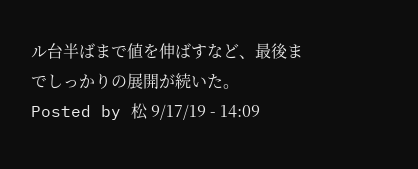ル台半ばまで値を伸ばすなど、最後までしっかりの展開が続いた。
Posted by 松 9/17/19 - 14:09